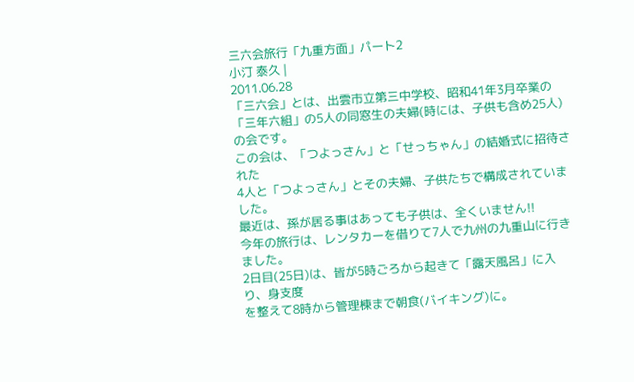三六会旅行「九重方面」パート2
小汀 泰久 |
2011.06.28
「三六会」とは、出雲市立第三中学校、昭和41年3月卒業の
「三年六組」の5人の同窓生の夫婦(時には、子供も含め25人)
の会です。
この会は、「つよっさん」と「せっちゃん」の結婚式に招待された
4人と「つよっさん」とその夫婦、子供たちで構成されていました。
最近は、孫が居る事はあっても子供は、全くいません!!
今年の旅行は、レンタカーを借りて7人で九州の九重山に行きました。
2日目(25日)は、皆が5時ごろから起きて「露天風呂」に入り、身支度
を整えて8時から管理棟まで朝食(バイキング)に。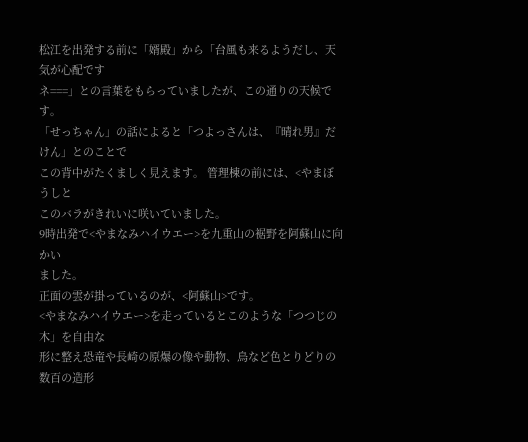松江を出発する前に「婿殿」から「台風も来るようだし、天気が心配です
ネ===」との言葉をもらっていましたが、この通りの天候です。
「せっちゃん」の話によると「つよっさんは、『晴れ男』だけん」とのことで
この背中がたくましく見えます。 管理棟の前には、<やまぼうしと
このバラがきれいに咲いていました。
9時出発で<やまなみハイウエー>を九重山の裾野を阿蘇山に向かい
ました。
正面の雲が掛っているのが、<阿蘇山>です。
<やまなみハイウエー>を走っているとこのような「つつじの木」を自由な
形に整え恐竜や長崎の原爆の像や動物、鳥など色とりどりの数百の造形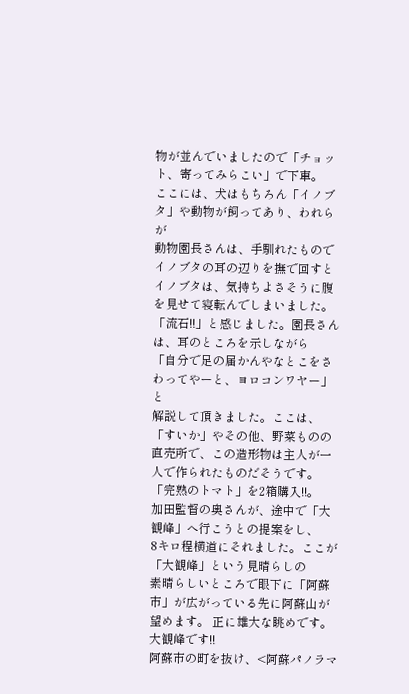物が並んでいましたので「チョット、寄ってみらこい」で下車。
ここには、犬はもちろん「イノブタ」や動物が飼ってあり、われらが
動物園長さんは、手馴れたものでイノブタの耳の辺りを撫で回すと
イノブタは、気持ちよさそうに腹を見せて寝転んでしまいました。
「流石!!」と感じました。園長さんは、耳のところを示しながら
「自分で足の届かんやなとこをさわってやーと、ヨロコンワヤー」と
解説して頂きました。ここは、「すいか」やその他、野菜ものの
直売所で、この造形物は主人が一人で作られたものだそうです。
「完熟のトマト」を2箱購入!!。
加田監督の奥さんが、途中で「大観峰」へ行こうとの提案をし、
8キロ程横道にそれました。ここが「大観峰」という見晴らしの
素晴らしいところで眼下に「阿蘇市」が広がっている先に阿蘇山が
望めます。 正に雄大な眺めです。 大観峰です!!
阿蘇市の町を抜け、<阿蘇パノラマ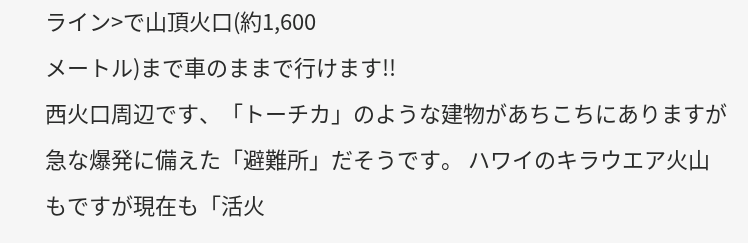ライン>で山頂火口(約1,600
メートル)まで車のままで行けます!!
西火口周辺です、「トーチカ」のような建物があちこちにありますが
急な爆発に備えた「避難所」だそうです。 ハワイのキラウエア火山
もですが現在も「活火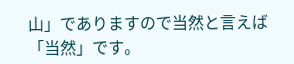山」でありますので当然と言えば「当然」です。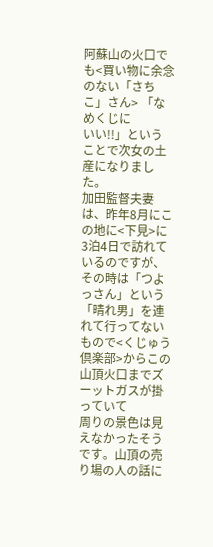阿蘇山の火口でも<買い物に余念のない「さちこ」さん> 「なめくじに
いい!!」ということで次女の土産になりました。
加田監督夫妻は、昨年8月にこの地に<下見>に3泊4日で訪れて
いるのですが、その時は「つよっさん」という「晴れ男」を連れて行ってない
もので<くじゅう倶楽部>からこの山頂火口までズーットガスが掛っていて
周りの景色は見えなかったそうです。山頂の売り場の人の話に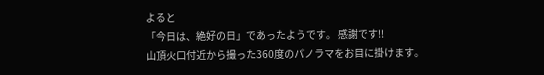よると
「今日は、絶好の日」であったようです。 感謝です!!
山頂火口付近から撮った360度のパノラマをお目に掛けます。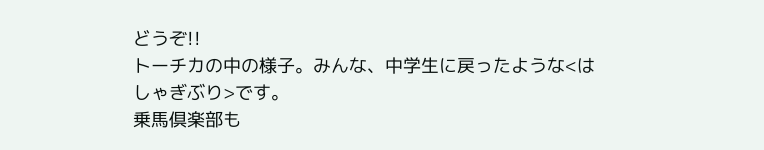どうぞ!!
トーチカの中の様子。みんな、中学生に戻ったような<はしゃぎぶり>です。
乗馬倶楽部も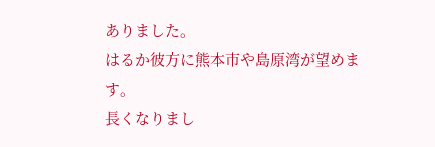ありました。
はるか彼方に熊本市や島原湾が望めます。
長くなりまし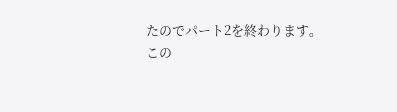たのでパート2を終わります。
この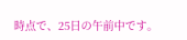時点で、25日の午前中です。